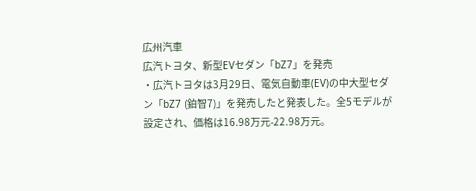広州汽車
広汽トヨタ、新型EVセダン「bZ7」を発売
・広汽トヨタは3月29日、電気自動車(EV)の中大型セダン「bZ7 (鉑智7)」を発売したと発表した。全5モデルが設定され、価格は16.98万元-22.98万元。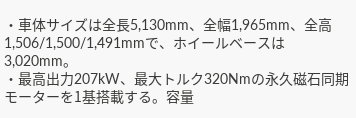・車体サイズは全長5,130mm、全幅1,965mm、全高1,506/1,500/1,491mmで、ホイールベースは3,020mm。
・最高出力207kW、最大トルク320Nmの永久磁石同期モーターを1基搭載する。容量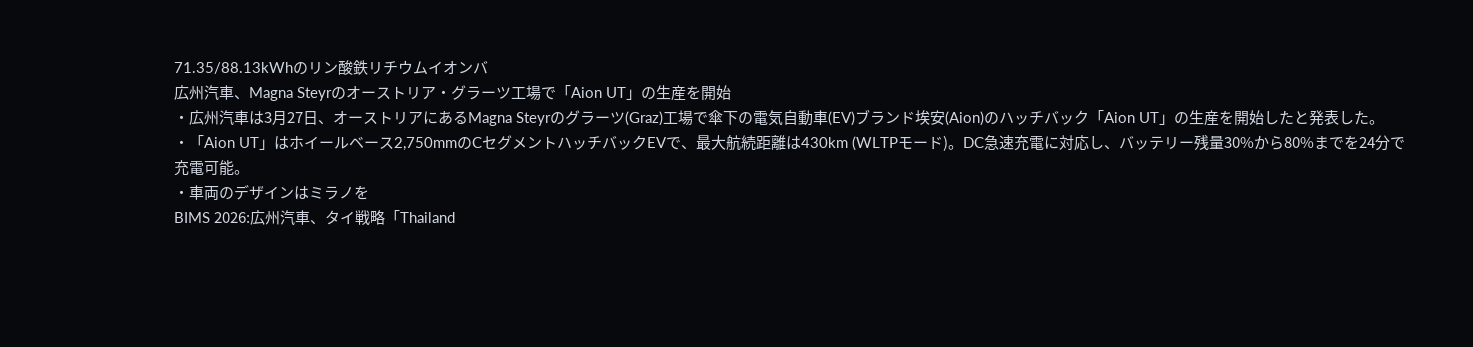71.35/88.13kWhのリン酸鉄リチウムイオンバ
広州汽車、Magna Steyrのオーストリア・グラーツ工場で「Aion UT」の生産を開始
・広州汽車は3月27日、オーストリアにあるMagna Steyrのグラーツ(Graz)工場で傘下の電気自動車(EV)ブランド埃安(Aion)のハッチバック「Aion UT」の生産を開始したと発表した。
・「Aion UT」はホイールベース2,750mmのCセグメントハッチバックEVで、最大航続距離は430km (WLTPモード)。DC急速充電に対応し、バッテリー残量30%から80%までを24分で充電可能。
・車両のデザインはミラノを
BIMS 2026:広州汽車、タイ戦略「Thailand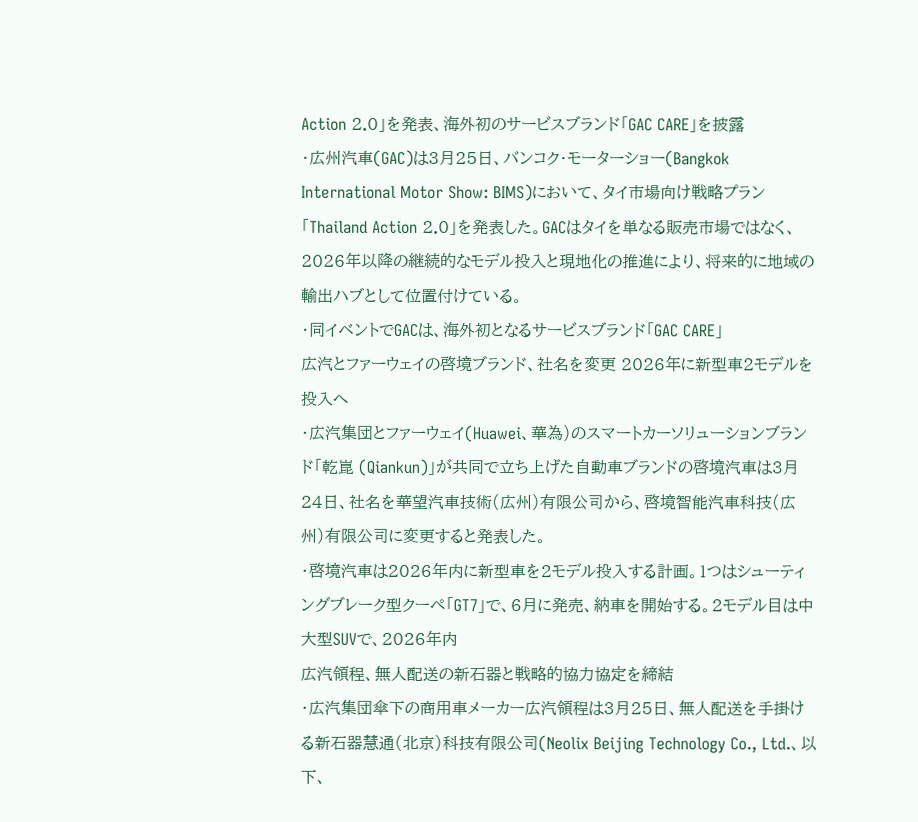Action 2.0」を発表、海外初のサービスブランド「GAC CARE」を披露
・広州汽車(GAC)は3月25日、バンコク・モーターショー(Bangkok International Motor Show: BIMS)において、タイ市場向け戦略プラン「Thailand Action 2.0」を発表した。GACはタイを単なる販売市場ではなく、2026年以降の継続的なモデル投入と現地化の推進により、将来的に地域の輸出ハブとして位置付けている。
・同イベントでGACは、海外初となるサービスブランド「GAC CARE」
広汽とファーウェイの啓境ブランド、社名を変更 2026年に新型車2モデルを投入へ
・広汽集団とファーウェイ(Huawei、華為)のスマートカーソリューションブランド「乾崑 (Qiankun)」が共同で立ち上げた自動車ブランドの啓境汽車は3月24日、社名を華望汽車技術(広州)有限公司から、啓境智能汽車科技(広州)有限公司に変更すると発表した。
・啓境汽車は2026年内に新型車を2モデル投入する計画。1つはシューティングブレーク型クーペ「GT7」で、6月に発売、納車を開始する。2モデル目は中大型SUVで、2026年内
広汽領程、無人配送の新石器と戦略的協力協定を締結
・広汽集団傘下の商用車メーカー広汽領程は3月25日、無人配送を手掛ける新石器慧通(北京)科技有限公司(Neolix Beijing Technology Co., Ltd.、以下、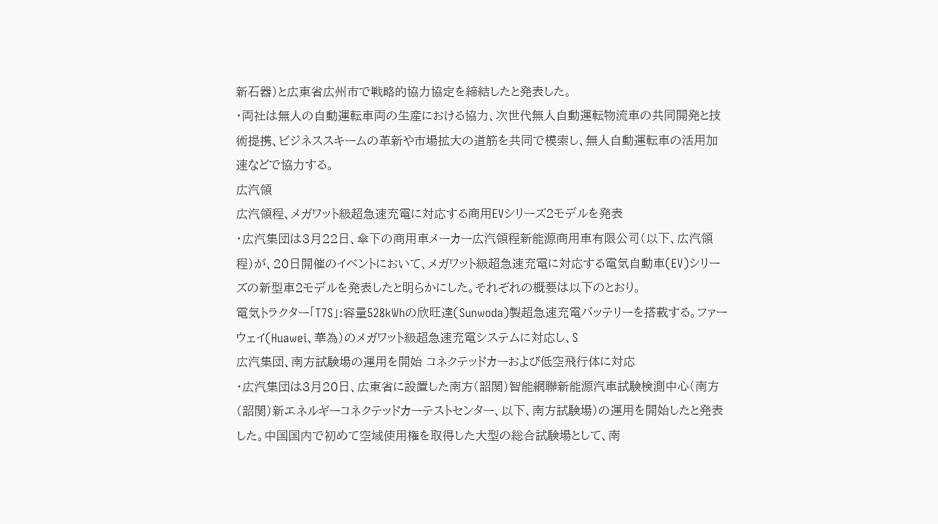新石器)と広東省広州市で戦略的協力協定を締結したと発表した。
・両社は無人の自動運転車両の生産における協力、次世代無人自動運転物流車の共同開発と技術提携、ビジネススキームの革新や市場拡大の道筋を共同で模索し、無人自動運転車の活用加速などで協力する。
広汽領
広汽領程、メガワット級超急速充電に対応する商用EVシリーズ2モデルを発表
・広汽集団は3月22日、傘下の商用車メーカー広汽領程新能源商用車有限公司(以下、広汽領程)が、20日開催のイベントにおいて、メガワット級超急速充電に対応する電気自動車(EV)シリーズの新型車2モデルを発表したと明らかにした。それぞれの概要は以下のとおり。
電気トラクター「T7S」:容量528kWhの欣旺達(Sunwoda)製超急速充電バッテリーを搭載する。ファーウェイ(Huawei、華為)のメガワット級超急速充電システムに対応し、S
広汽集団、南方試験場の運用を開始 コネクテッドカーおよび低空飛行体に対応
・広汽集団は3月20日、広東省に設置した南方(韶関)智能網聯新能源汽車試験検測中心(南方(韶関)新エネルギーコネクテッドカーテストセンター、以下、南方試験場)の運用を開始したと発表した。中国国内で初めて空域使用権を取得した大型の総合試験場として、南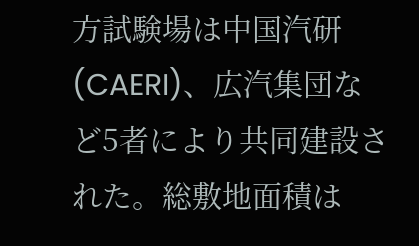方試験場は中国汽研(CAERI)、広汽集団など5者により共同建設された。総敷地面積は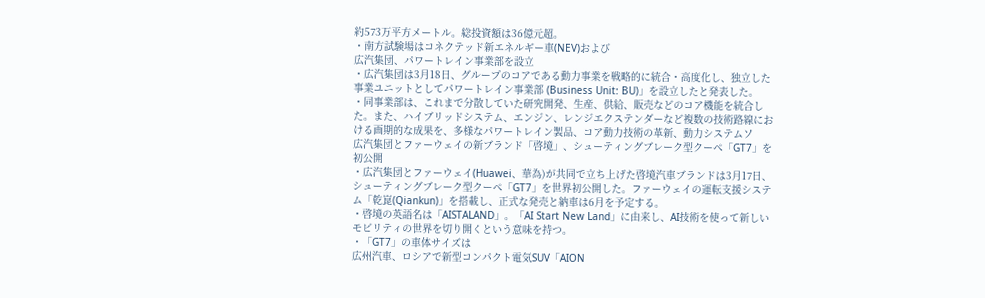約573万平方メートル。総投資額は36億元超。
・南方試験場はコネクテッド新エネルギー車(NEV)および
広汽集団、パワートレイン事業部を設立
・広汽集団は3月18日、グループのコアである動力事業を戦略的に統合・高度化し、独立した事業ユニットとしてパワートレイン事業部 (Business Unit: BU)」を設立したと発表した。
・同事業部は、これまで分散していた研究開発、生産、供給、販売などのコア機能を統合した。また、ハイブリッドシステム、エンジン、レンジエクステンダーなど複数の技術路線における画期的な成果を、多様なパワートレイン製品、コア動力技術の革新、動力システムソ
広汽集団とファーウェイの新ブランド「啓境」、シューティングブレーク型クーペ「GT7」を初公開
・広汽集団とファーウェイ(Huawei、華為)が共同で立ち上げた啓境汽車ブランドは3月17日、シューティングブレーク型クーペ「GT7」を世界初公開した。ファーウェイの運転支援システム「乾崑(Qiankun)」を搭載し、正式な発売と納車は6月を予定する。
・啓境の英語名は「AISTALAND」。「AI Start New Land」に由来し、AI技術を使って新しいモビリティの世界を切り開くという意味を持つ。
・「GT7」の車体サイズは
広州汽車、ロシアで新型コンパクト電気SUV「AION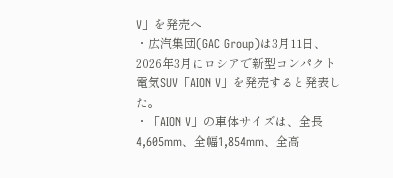V」を発売へ
・広汽集団(GAC Group)は3月11日、2026年3月にロシアで新型コンパクト電気SUV「AION V」を発売すると発表した。
・「AION V」の車体サイズは、全長4,605mm、全幅1,854mm、全高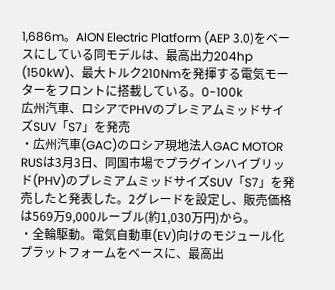1,686m。AION Electric Platform (AEP 3.0)をベースにしている同モデルは、最高出力204hp (150kW)、最大トルク210Nmを発揮する電気モーターをフロントに搭載している。0-100k
広州汽車、ロシアでPHVのプレミアムミッドサイズSUV「S7」を発売
・広州汽車(GAC)のロシア現地法人GAC MOTOR RUSは3月3日、同国市場でプラグインハイブリッド(PHV)のプレミアムミッドサイズSUV「S7」を発売したと発表した。2グレードを設定し、販売価格は569万9,000ルーブル(約1,030万円)から。
・全輪駆動。電気自動車(EV)向けのモジュール化プラットフォームをベースに、最高出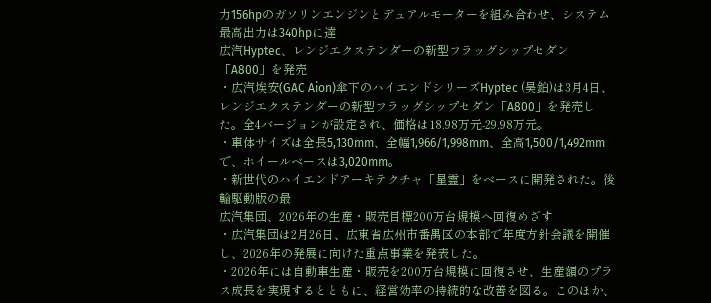力156hpのガソリンエンジンとデュアルモーターを組み合わせ、システム最高出力は340hpに達
広汽Hyptec、レンジエクステンダーの新型フラッグシップセダン「A800」を発売
・広汽埃安(GAC Aion)傘下のハイエンドシリーズHyptec (昊鉑)は3月4日、レンジエクステンダーの新型フラッグシップセダン「A800」を発売した。全4バージョンが設定され、価格は18.98万元-29.98万元。
・車体サイズは全長5,130mm、全幅1,966/1,998mm、全高1,500/1,492mmで、ホイールベースは3,020mm。
・新世代のハイエンドアーキテクチャ「星霊」をベースに開発された。後輪駆動版の最
広汽集団、2026年の生産・販売目標200万台規模へ回復めざす
・広汽集団は2月26日、広東省広州市番禺区の本部で年度方針会議を開催し、2026年の発展に向けた重点事業を発表した。
・2026年には自動車生産・販売を200万台規模に回復させ、生産額のプラス成長を実現するとともに、経営効率の持続的な改善を図る。このほか、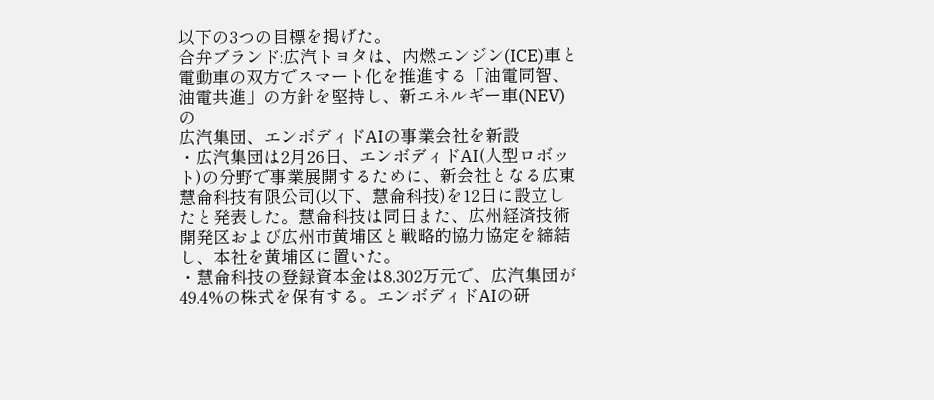以下の3つの目標を掲げた。
合弁ブランド:広汽トヨタは、内燃エンジン(ICE)車と電動車の双方でスマート化を推進する「油電同智、油電共進」の方針を堅持し、新エネルギー車(NEV)の
広汽集団、エンボディドAIの事業会社を新設
・広汽集団は2月26日、エンボディドAI(人型ロボット)の分野で事業展開するために、新会社となる広東慧侖科技有限公司(以下、慧侖科技)を12日に設立したと発表した。慧侖科技は同日また、広州経済技術開発区および広州市黄埔区と戦略的協力協定を締結し、本社を黄埔区に置いた。
・慧侖科技の登録資本金は8,302万元で、広汽集団が49.4%の株式を保有する。エンボディドAIの研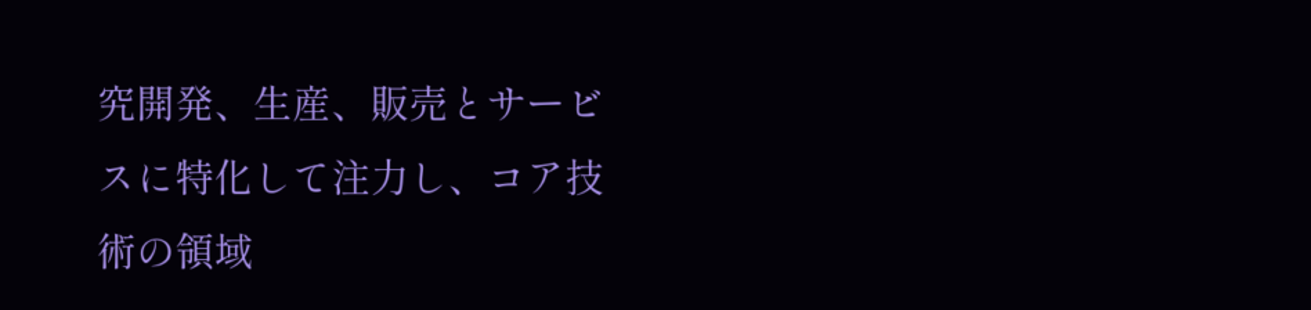究開発、生産、販売とサービスに特化して注力し、コア技術の領域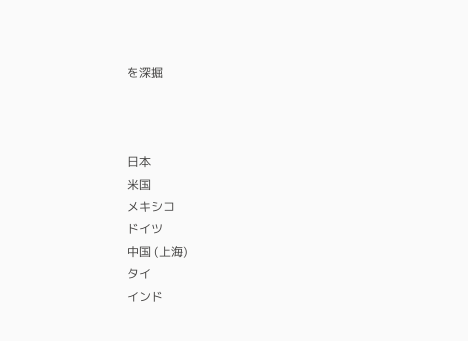を深掘



日本
米国
メキシコ
ドイツ
中国 (上海)
タイ
インド